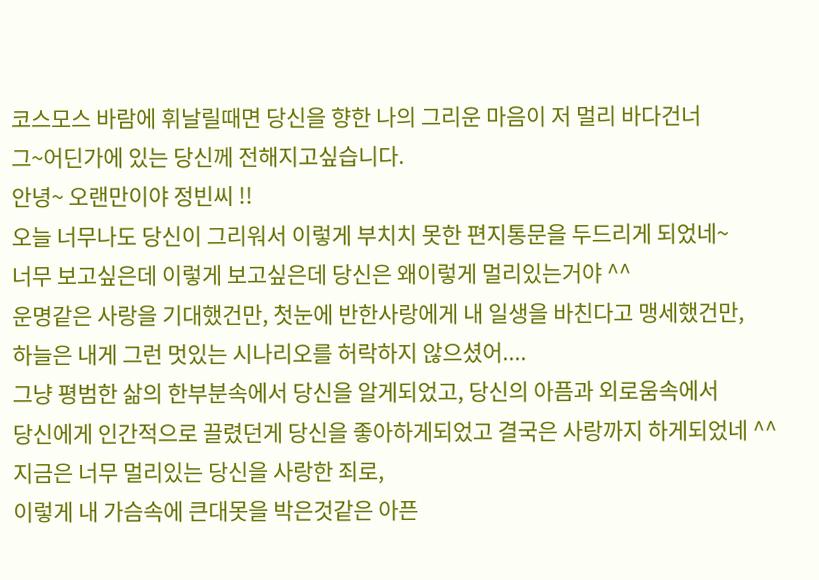코스모스 바람에 휘날릴때면 당신을 향한 나의 그리운 마음이 저 멀리 바다건너
그~어딘가에 있는 당신께 전해지고싶습니다.
안녕~ 오랜만이야 정빈씨 !!
오늘 너무나도 당신이 그리워서 이렇게 부치치 못한 편지통문을 두드리게 되었네~
너무 보고싶은데 이렇게 보고싶은데 당신은 왜이렇게 멀리있는거야 ^^
운명같은 사랑을 기대했건만, 첫눈에 반한사랑에게 내 일생을 바친다고 맹세했건만,
하늘은 내게 그런 멋있는 시나리오를 허락하지 않으셨어....
그냥 평범한 삶의 한부분속에서 당신을 알게되었고, 당신의 아픔과 외로움속에서
당신에게 인간적으로 끌렸던게 당신을 좋아하게되었고 결국은 사랑까지 하게되었네 ^^
지금은 너무 멀리있는 당신을 사랑한 죄로,
이렇게 내 가슴속에 큰대못을 박은것같은 아픈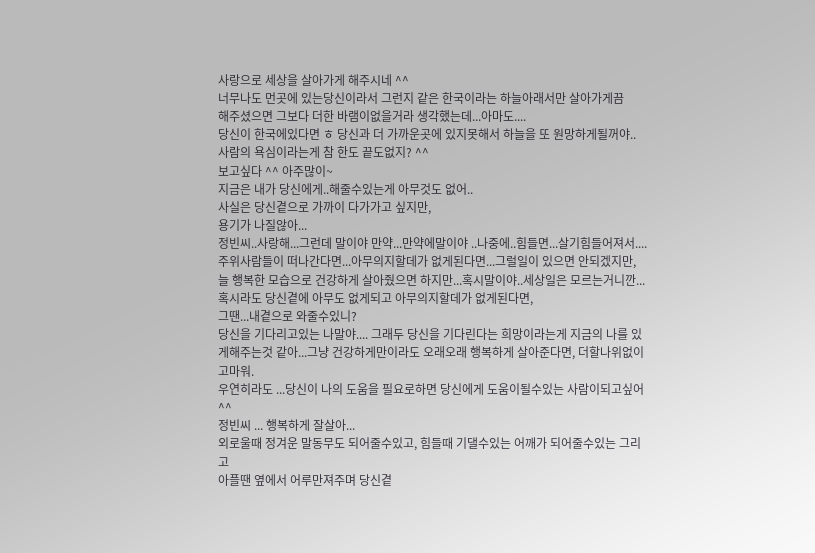사랑으로 세상을 살아가게 해주시네 ^^
너무나도 먼곳에 있는당신이라서 그런지 같은 한국이라는 하늘아래서만 살아가게끔
해주셨으면 그보다 더한 바램이없을거라 생각했는데...아마도....
당신이 한국에있다면 ㅎ 당신과 더 가까운곳에 있지못해서 하늘을 또 원망하게될꺼야..
사람의 욕심이라는게 참 한도 끝도없지? ^^
보고싶다 ^^ 아주많이~
지금은 내가 당신에게..해줄수있는게 아무것도 없어..
사실은 당신곁으로 가까이 다가가고 싶지만,
용기가 나질않아...
정빈씨..사랑해...그런데 말이야 만약...만약에말이야 ..나중에..힘들면...살기힘들어져서....
주위사람들이 떠나간다면...아무의지할데가 없게된다면...그럴일이 있으면 안되겠지만,
늘 행복한 모습으로 건강하게 살아줬으면 하지만...혹시말이야..세상일은 모르는거니깐...
혹시라도 당신곁에 아무도 없게되고 아무의지할데가 없게된다면,
그땐...내곁으로 와줄수있니?
당신을 기다리고있는 나말야.... 그래두 당신을 기다린다는 희망이라는게 지금의 나를 있게해주는것 같아...그냥 건강하게만이라도 오래오래 행복하게 살아준다면, 더할나위없이 고마워.
우연히라도 ...당신이 나의 도움을 필요로하면 당신에게 도움이될수있는 사람이되고싶어 ^^
정빈씨 ... 행복하게 잘살아...
외로울때 정겨운 말동무도 되어줄수있고, 힘들때 기댈수있는 어깨가 되어줄수있는 그리고
아플땐 옆에서 어루만져주며 당신곁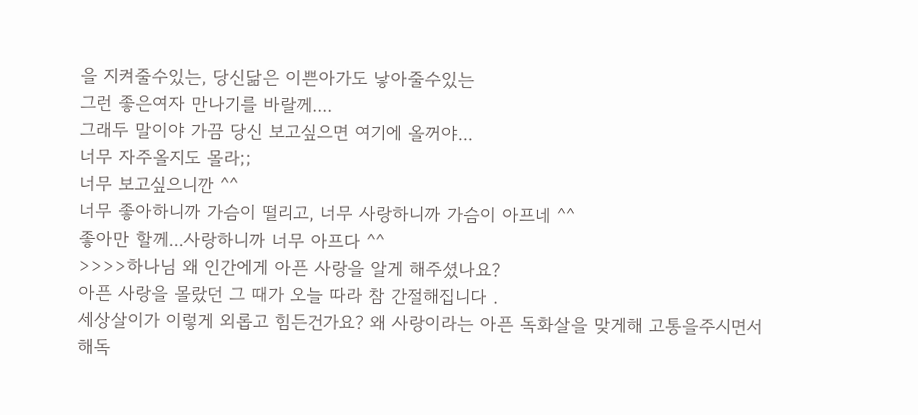을 지켜줄수있는, 당신닮은 이쁜아가도 낳아줄수있는
그런 좋은여자 만나기를 바랄께....
그래두 말이야 가끔 당신 보고싶으면 여기에 올꺼야...
너무 자주올지도 몰라;;
너무 보고싶으니깐 ^^
너무 좋아하니까 가슴이 떨리고, 너무 사랑하니까 가슴이 아프네 ^^
좋아만 할께...사랑하니까 너무 아프다 ^^
>>>>하나님 왜 인간에게 아픈 사랑을 알게 해주셨나요?
아픈 사랑을 몰랐던 그 때가 오늘 따라 참 간절해집니다 .
세상살이가 이렇게 외롭고 힘든건가요? 왜 사랑이라는 아픈 독화살을 맞게해 고통을주시면서
해독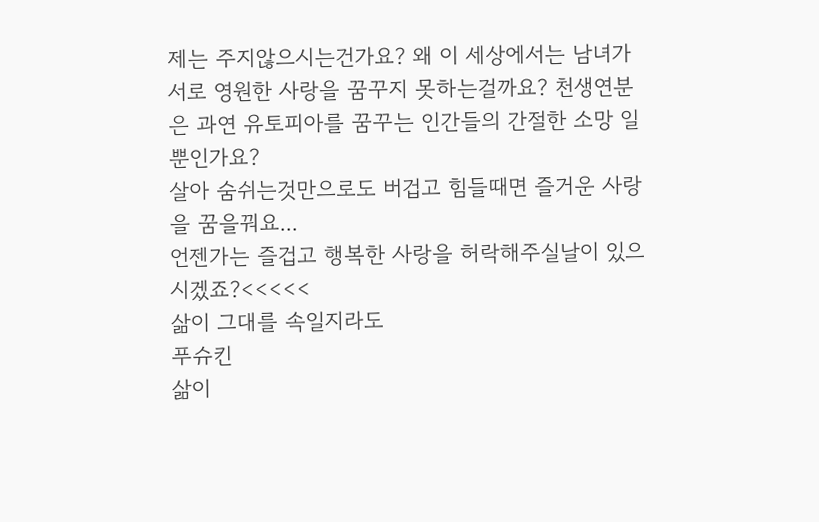제는 주지않으시는건가요? 왜 이 세상에서는 남녀가 서로 영원한 사랑을 꿈꾸지 못하는걸까요? 천생연분은 과연 유토피아를 꿈꾸는 인간들의 간절한 소망 일뿐인가요?
살아 숨쉬는것만으로도 버겁고 힘들때면 즐거운 사랑을 꿈을꿔요...
언젠가는 즐겁고 행복한 사랑을 허락해주실날이 있으시겠죠?<<<<<
삶이 그대를 속일지라도
푸슈킨
삶이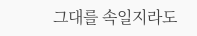그대를 속일지라도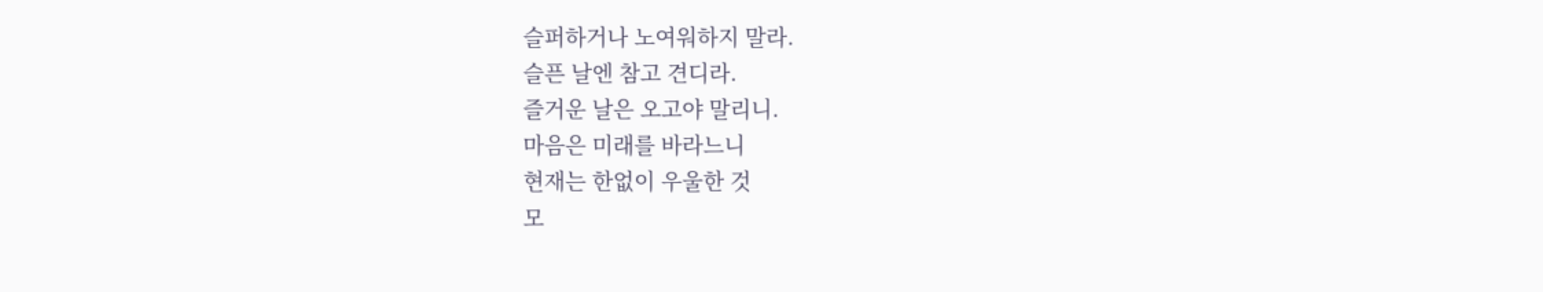슬퍼하거나 노여워하지 말라.
슬픈 날엔 참고 견디라.
즐거운 날은 오고야 말리니.
마음은 미래를 바라느니
현재는 한없이 우울한 것
모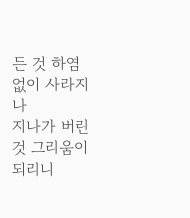든 것 하염없이 사라지나
지나가 버린 것 그리움이 되리니